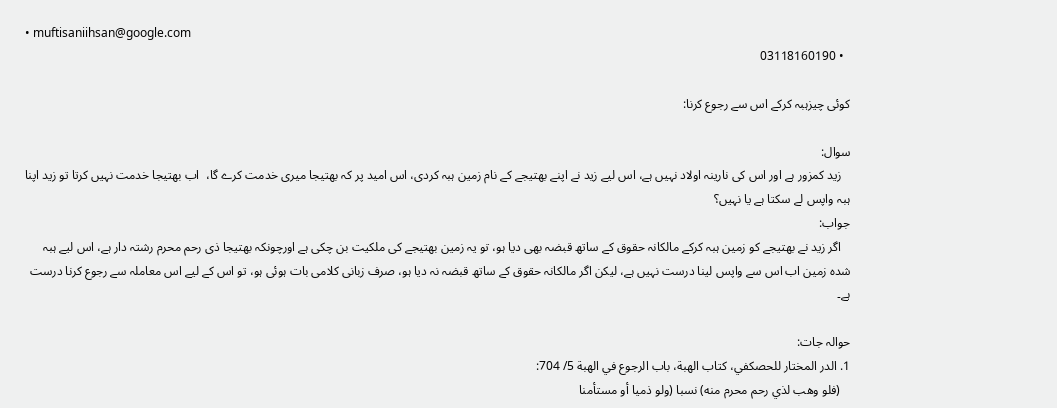• muftisaniihsan@google.com
  • 03118160190

کوئی چیزہبہ کرکے اس سے رجوع کرنا:

سوال:
   زید کمزور ہے اور اس کی نارینہ اولاد نہیں ہے، اس لیے زید نے اپنے بھتیجے کے نام زمین ہبہ کردی، اس امید پر کہ بھتیجا میری خدمت کرے گا،  اب بھتیجا خدمت نہیں کرتا تو زید اپنا ہبہ واپس لے سکتا ہے یا نہیں؟
جواب:
   اگر زید نے بھتیجے کو زمین ہبہ کرکے مالکانہ حقوق کے ساتھ قبضہ بھی دیا ہو، تو یہ زمین بھتیجے کی ملکیت بن چکی ہے اورچونکہ بھتیجا ذی رحم محرم رشتہ دار ہے، اس لیے ہبہ شدہ زمین اب اس سے واپس لینا درست نہیں ہے، لیکن اگر مالکانہ حقوق کے ساتھ قبضہ نہ دیا ہو، صرف زبانی کلامی بات ہوئی ہو، تو اس کے لیے اس معاملہ سے رجوع کرنا درست ہے۔

حوالہ جات:
1. الدر المختار للحصكفي، كتاب الهبة، باب الرجوع في الهبة 5/ 704:
   (فلو وهب لذي رحم محرم منه) نسبا (ولو ذميا أو مستأمنا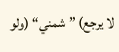لا يرجع) ”شمني“ (ولو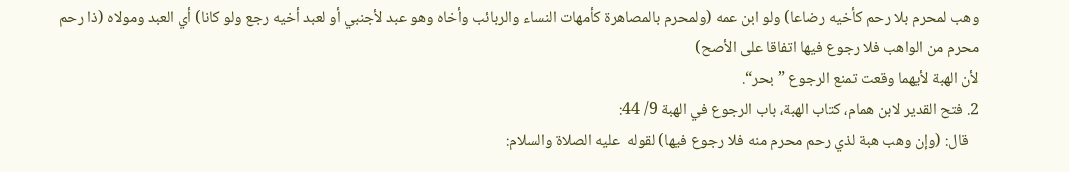وهب لمحرم بلا رحم كأخيه رضاعا) ولو ابن عمه (ولمحرم بالمصاهرة كأمهات النساء والربائب وأخاه وهو عبد لأجنبي أو لعبد أخيه رجع ولو كانا) أي العبد ومولاه (ذا رحم محرم من الواهب فلا رجوع فيها اتفاقا على الأصح)
لأن الهبة لأيهما وقعت تمنع الرجوع ”بحر“.
2. فتح القدير لابن همام، كتاب الهبة، باب الرجوع في الهبة 9/ 44:
   قال: (وإن وهب هبة لذي رحم محرم منه فلا رجوع فيها) لقوله  عليه الصلاة والسلام: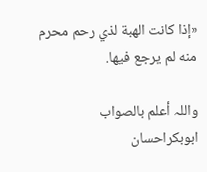«إذا كانت الهبة لذي رحم محرم منه لم يرجع فيها.

واللہ أعلم بالصواب
ابوبكراحسان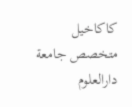كاكاخیل
متخصص جامعة دارالعلوم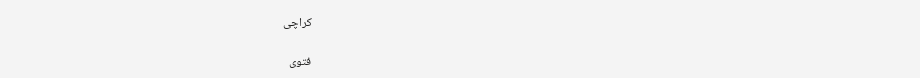كراچی

فتوی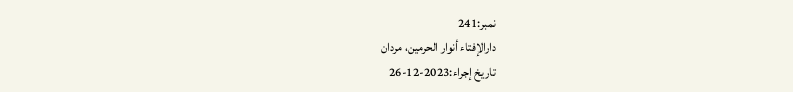نمبر:241
دارالإفتاء أنوار الحرمين، مردان
تاریخ إجراء:2023-12-26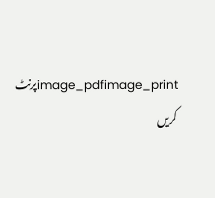image_pdfimage_printپرنٹ کریں